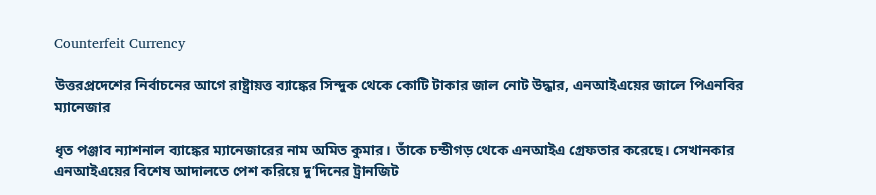Counterfeit Currency

উত্তরপ্রদেশের নির্বাচনের আগে রাষ্ট্রায়ত্ত ব্যাঙ্কের সিন্দুক থেকে কোটি টাকার জাল নোট উদ্ধার, এনআইএয়ের জালে পিএনবির ম‍্যানেজার

ধৃত পঞ্জাব ন‍্যাশনাল ব্যাঙ্কের ম‍্যানেজারের নাম অমিত কুমার। তাঁকে চন্ডীগড় থেকে এনআইএ গ্রেফতার করেছে। সেখানকার এনআইএয়ের বিশেষ আদালতে পেশ করিয়ে দু’দিনের ট্রানজিট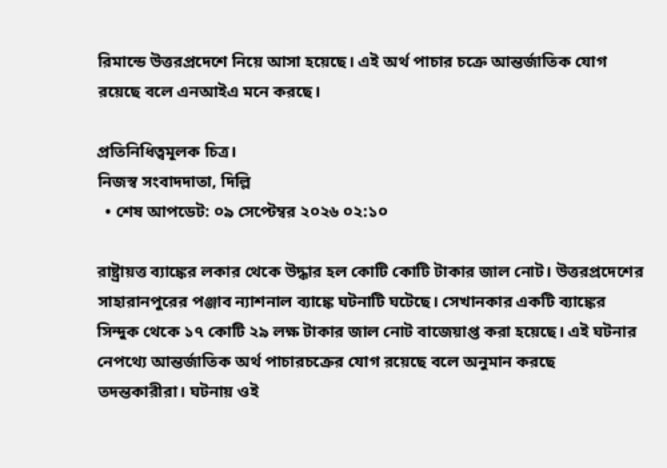রিমান্ডে উত্তরপ্রদেশে নিয়ে আসা হয়েছে। এই অর্থ পাচার চক্রে আন্তর্জাতিক যোগ রয়েছে বলে এনআইএ মনে করছে।

প্রতিনিধিত্বমূলক চিত্র।
নিজস্ব সংবাদদাতা, দিল্লি
  • শেষ আপডেট: ০৯ সেপ্টেম্বর ২০২৬ ০২:১০

রাষ্ট্রায়ত্ত ব্যাঙ্কের লকার থেকে উদ্ধার হল কোটি কোটি টাকার জাল নোট। উত্তরপ্রদেশের সাহারানপুরের পঞ্জাব ন্যাশনাল ব্যাঙ্কে ঘটনাটি ঘটেছে। সেখানকার একটি ব্যাঙ্কের সিন্দুক থেকে ১৭ কোটি ২৯ লক্ষ টাকার জাল নোট বাজেয়াপ্ত করা হয়েছে। এই ঘটনার নেপথ্যে আন্তর্জাতিক অর্থ পাচারচক্রের যোগ রয়েছে বলে অনুমান করছে তদন্তকারীরা। ঘটনায় ওই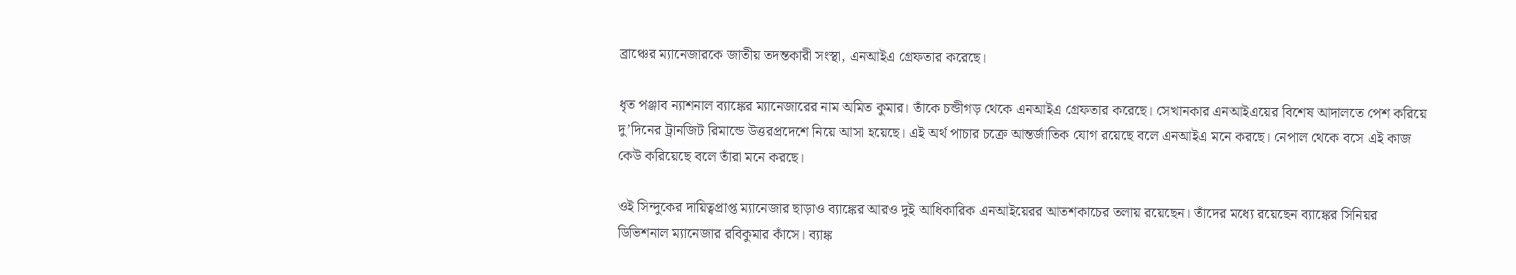ব্রাঞ্চের ম‍্যানেজারকে জাতীয় তদন্তকারী সংস্থা, এনআইএ গ্রেফতার করেছে।

ধৃত পঞ্জাব ন‍্যাশনাল ব্যাঙ্কের ম‍্যানেজারের নাম অমিত কুমার। তাঁকে চন্ডীগড় থেকে এনআইএ গ্রেফতার করেছে। সেখানকার এনআইএয়ের বিশেষ আদালতে পেশ করিয়ে দু’দিনের ট্রানজিট রিমান্ডে উত্তরপ্রদেশে নিয়ে আসা হয়েছে। এই অর্থ পাচার চক্রে আন্তর্জাতিক যোগ রয়েছে বলে এনআইএ মনে করছে। নেপাল থেকে বসে এই কাজ কেউ করিয়েছে বলে তাঁরা মনে করছে।

ওই সিন্দুকের দায়িত্বপ্রাপ্ত ম্যানেজার ছাড়াও ব্যাঙ্কের আরও দুই আধিকারিক এনআইয়েরর আতশকাচের তলায় রয়েছেন। তাঁদের মধ্যে রয়েছেন ব্যাঙ্কের সিনিয়র ডিভিশনাল ম্যানেজার রবিকুমার কাঁসে। ব‍্যাঙ্ক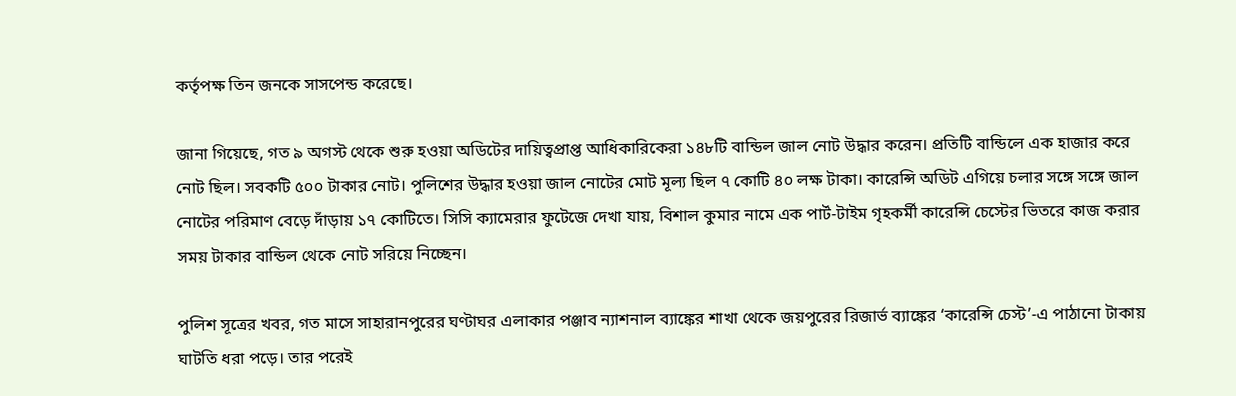কর্তৃপক্ষ তিন জনকে সাসপেন্ড করেছে।

জানা গিয়েছে, গত ৯ অগস্ট থেকে শুরু হওয়া অডিটের দায়িত্বপ্রাপ্ত আধিকারিকেরা ১৪৮টি বান্ডিল জাল নোট উদ্ধার করেন। প্রতিটি বান্ডিলে এক হাজার করে নোট ছিল। সবকটি ৫০০ টাকার নোট। পুলিশের উদ্ধার হওয়া জাল নোটের মোট মূল্য ছিল ৭ কোটি ৪০ লক্ষ টাকা। কারেন্সি অডিট এগিয়ে চলার সঙ্গে সঙ্গে জাল নোটের পরিমাণ বেড়ে দাঁড়ায় ১৭ কোটিতে। সিসি ক্যামেরার ফুটেজে দেখা যায়, বিশাল কুমার নামে এক পার্ট-টাইম গৃহকর্মী কারেন্সি চেস্টের ভিতরে কাজ করার সময় টাকার বান্ডিল থেকে নোট সরিয়ে নিচ্ছেন।

পুলিশ সূত্রের খবর, গত মাসে সাহারানপুরের ঘণ্টাঘর এলাকার পঞ্জাব ন্যাশনাল ব্যাঙ্কের শাখা থেকে জয়পুরের রিজার্ভ ব্যাঙ্কের ‘কারেন্সি চেস্ট’-এ পাঠানো টাকায় ঘাটতি ধরা পড়ে। তার পরেই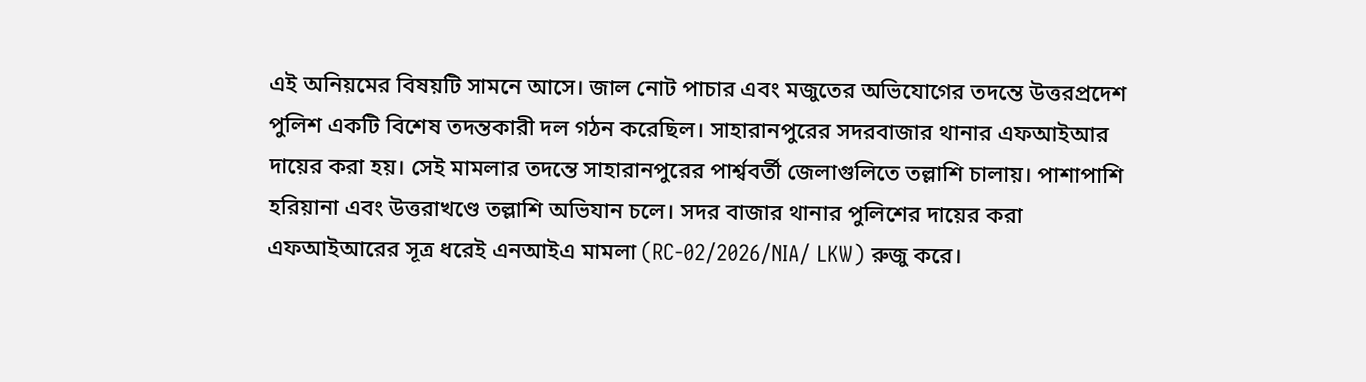এই অনিয়মের বিষয়টি সামনে আসে। জাল নোট পাচার এবং মজুতের অভিযোগের তদন্তে উত্তরপ্রদেশ পুলিশ একটি বিশেষ তদন্তকারী দল গঠন করেছিল। সাহারানপুরের সদরবাজার থানার এফআইআর দায়ের করা হয়। সেই মামলার তদন্তে সাহারানপুরের পার্শ্ববর্তী জেলাগুলিতে তল্লাশি চালায়। পাশাপাশি হরিয়ানা এবং উত্তরাখণ্ডে তল্লাশি অভিযান চলে। সদর বাজার থানার পুলিশের দায়ের করা এফআইআরের সূত্র ধরেই এনআইএ মামলা (RC-02/2026/NIA/ LKW) রুজু করে।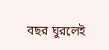বছর ঘুরলেই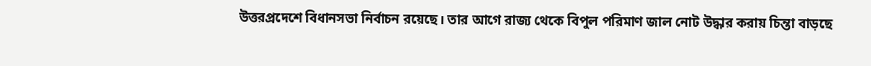উত্তরপ্রদেশে বিধানসভা নির্বাচন রয়েছে। তার আগে রাজ্য থেকে বিপুল পরিমাণ জাল নোট উদ্ধার করায় চিন্তা বাড়ছে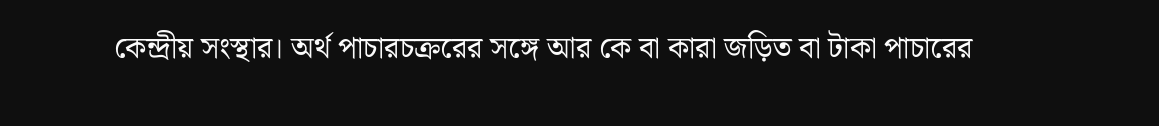কেন্দ্রীয় সংস্থার। অর্থ পাচারচক্ররের সঙ্গে আর কে বা কারা জড়িত বা টাকা পাচারের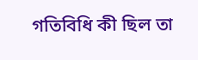গতিবিধি কী ছিল তা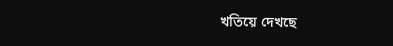খতিয়ে দেখছে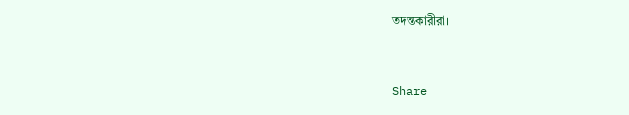তদন্তকারীরা।


Share